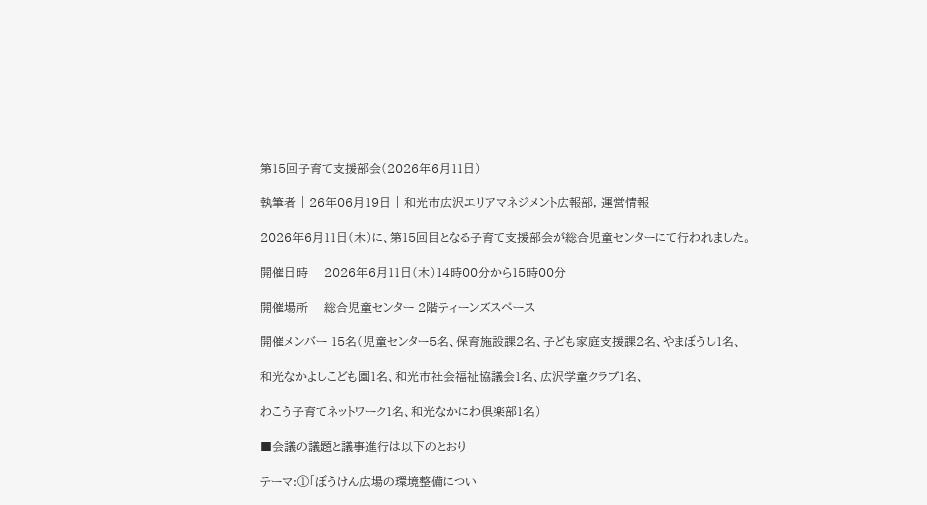第15回子育て支援部会(2026年6月11日)

執筆者 | 26年06月19日 | 和光市広沢エリアマネジメント広報部, 運営情報

2026年6月11日(木)に、第15回目となる子育て支援部会が総合児童センターにて行われました。

開催日時    2026年6月11日(木)14時00分から15時00分

開催場所    総合児童センター 2階ティーンズスペース

開催メンバー 15名(児童センター5名、保育施設課2名、子ども家庭支援課2名、やまぼうし1名、

和光なかよしこども園1名、和光市社会福祉協議会1名、広沢学童クラブ1名、

わこう子育てネットワーク1名、和光なかにわ倶楽部1名)

■会議の議題と議事進行は以下のとおり

テーマ:①「ぼうけん広場の環境整備につい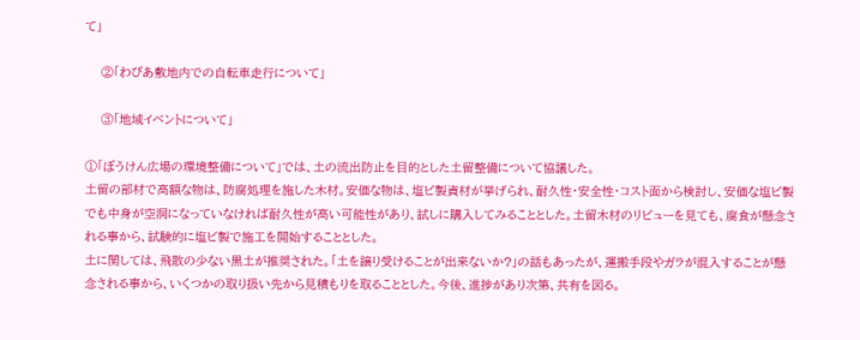て」

    ②「わぴあ敷地内での自転車走行について」

    ③「地域イベントについて」

①「ぼうけん広場の環境整備について」では、土の流出防止を目的とした土留整備について協議した。
土留の部材で高額な物は、防腐処理を施した木材。安価な物は、塩ビ製資材が挙げられ、耐久性・安全性・コスト面から検討し、安価な塩ビ製でも中身が空洞になっていなければ耐久性が高い可能性があり、試しに購入してみることとした。土留木材のリビューを見ても、腐食が懸念される事から、試験的に塩ビ製で施工を開始することとした。
土に関しては、飛散の少ない黒土が推奨された。「土を譲り受けることが出来ないか?」の話もあったが、運搬手段やガラが混入することが懸念される事から、いくつかの取り扱い先から見積もりを取ることとした。今後、進捗があり次第、共有を図る。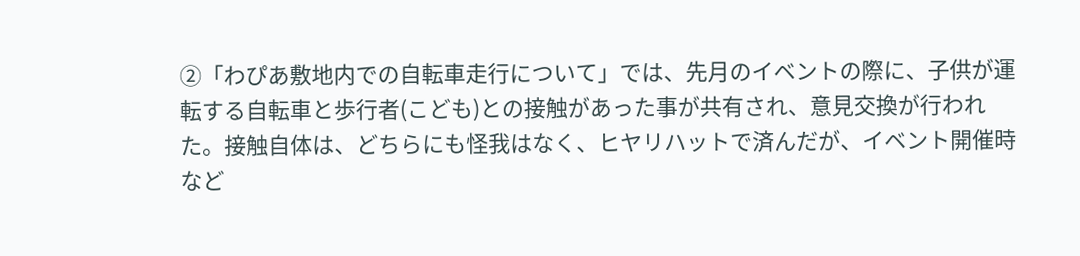②「わぴあ敷地内での自転車走行について」では、先月のイベントの際に、子供が運転する自転車と歩行者(こども)との接触があった事が共有され、意見交換が行われた。接触自体は、どちらにも怪我はなく、ヒヤリハットで済んだが、イベント開催時など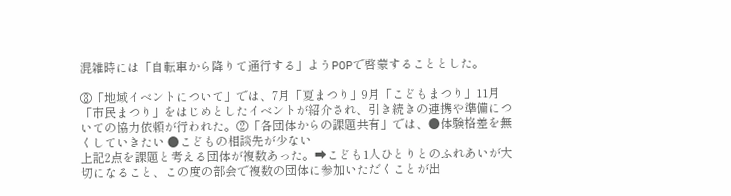混雑時には「自転車から降りて通行する」ようPOPで啓蒙することとした。

③「地域イベントについて」では、7月「夏まつり」9月「こどもまつり」11月「市民まつり」をはじめとしたイベントが紹介され、引き続きの連携や準備についての協力依頼が行われた。②「各団体からの課題共有」では、●体験格差を無くしていきたい ●こどもの相談先が少ない
上記2点を課題と考える団体が複数あった。➡こども1人ひとりとのふれあいが大切になること、この度の部会で複数の団体に参加いただくことが出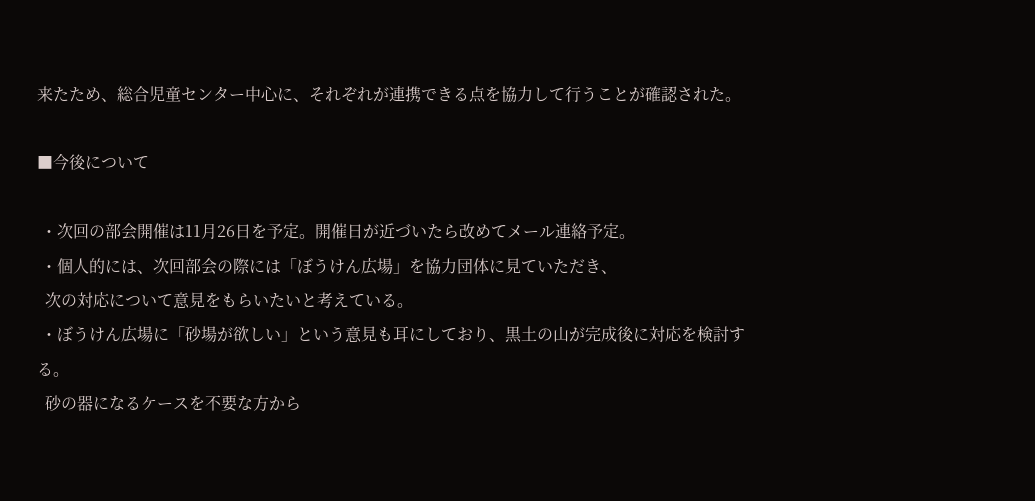来たため、総合児童センター中心に、それぞれが連携できる点を協力して行うことが確認された。

■今後について

 ・次回の部会開催は11月26日を予定。開催日が近づいたら改めてメール連絡予定。
 ・個人的には、次回部会の際には「ぼうけん広場」を協力団体に見ていただき、
  次の対応について意見をもらいたいと考えている。
 ・ぼうけん広場に「砂場が欲しい」という意見も耳にしており、黒土の山が完成後に対応を検討する。
  砂の器になるケースを不要な方から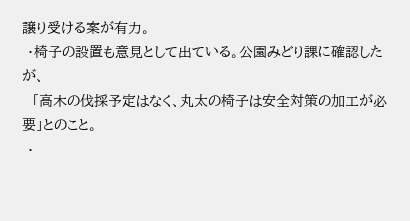譲り受ける案が有力。
 ・椅子の設置も意見として出ている。公園みどり課に確認したが、
  「高木の伐採予定はなく、丸太の椅子は安全対策の加工が必要」とのこと。
 ・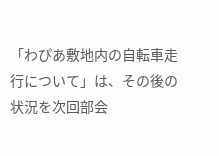「わぴあ敷地内の自転車走行について」は、その後の状況を次回部会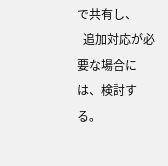で共有し、
  追加対応が必要な場合には、検討する。